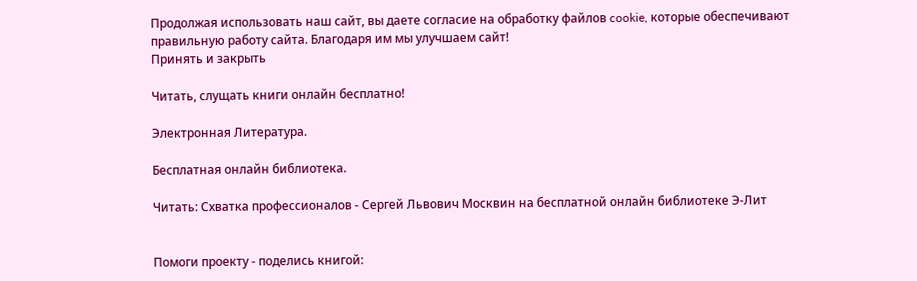Продолжая использовать наш сайт, вы даете согласие на обработку файлов cookie, которые обеспечивают правильную работу сайта. Благодаря им мы улучшаем сайт!
Принять и закрыть

Читать, слущать книги онлайн бесплатно!

Электронная Литература.

Бесплатная онлайн библиотека.

Читать: Схватка профессионалов - Сергей Львович Москвин на бесплатной онлайн библиотеке Э-Лит


Помоги проекту - поделись книгой: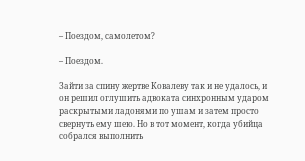– Поездом, самолетом?

– Поездом.

Зайти за спину жертве Ковалеву так и не удалось, и он решил оглушить адвоката синхронным ударом раскрытыми ладонями по ушам и затем просто свернуть ему шею. Но в тот момент, когда убийца собрался выполнить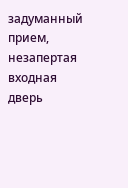задуманный прием, незапертая входная дверь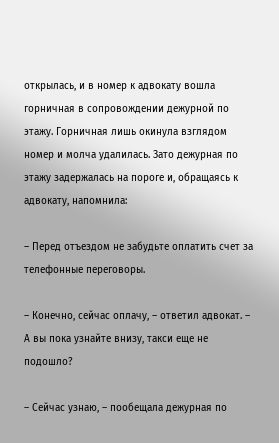открылась, и в номер к адвокату вошла горничная в сопровождении дежурной по этажу. Горничная лишь окинула взглядом номер и молча удалилась. Зато дежурная по этажу задержалась на пороге и, обращаясь к адвокату, напомнила:

– Перед отъездом не забудьте оплатить счет за телефонные переговоры.

– Конечно, сейчас оплачу, – ответил адвокат. – А вы пока узнайте внизу, такси еще не подошло?

– Сейчас узнаю, – пообещала дежурная по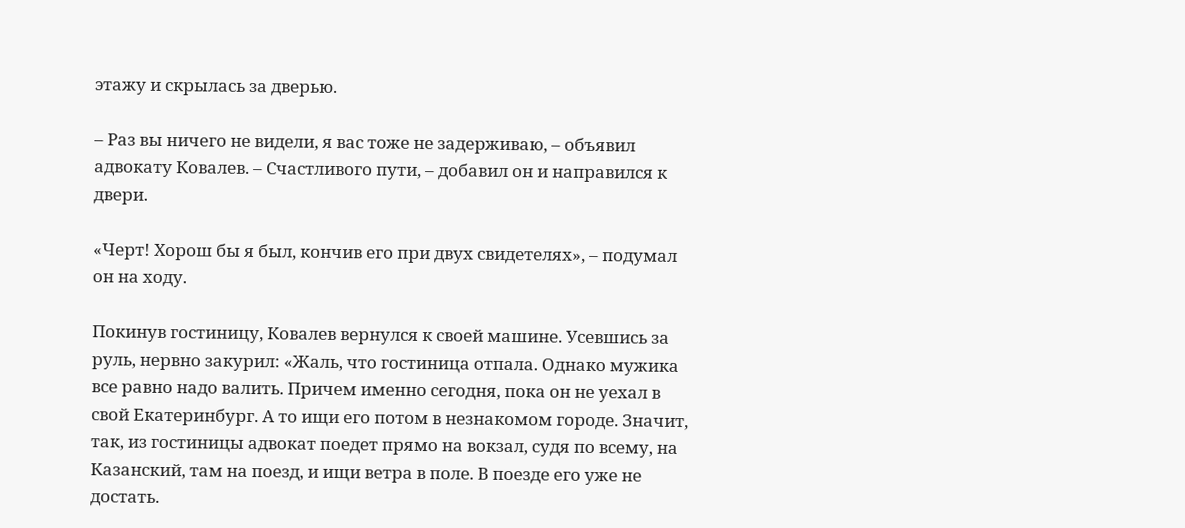этажу и скрылась за дверью.

– Раз вы ничего не видели, я вас тоже не задерживаю, – объявил адвокату Ковалев. – Счастливого пути, – добавил он и направился к двери.

«Черт! Хорош бы я был, кончив его при двух свидетелях», – подумал он на ходу.

Покинув гостиницу, Ковалев вернулся к своей машине. Усевшись за руль, нервно закурил: «Жаль, что гостиница отпала. Однако мужика все равно надо валить. Причем именно сегодня, пока он не уехал в свой Екатеринбург. А то ищи его потом в незнакомом городе. Значит, так, из гостиницы адвокат поедет прямо на вокзал, судя по всему, на Казанский, там на поезд, и ищи ветра в поле. В поезде его уже не достать.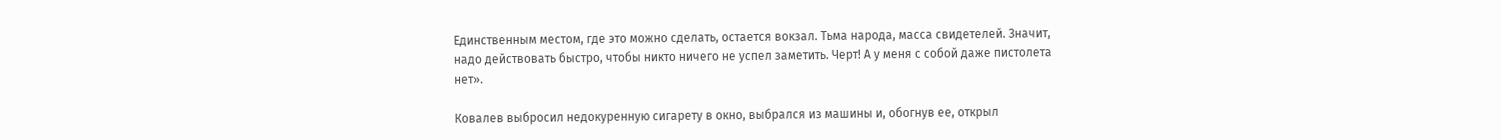Единственным местом, где это можно сделать, остается вокзал. Тьма народа, масса свидетелей. Значит, надо действовать быстро, чтобы никто ничего не успел заметить. Черт! А у меня с собой даже пистолета нет».

Ковалев выбросил недокуренную сигарету в окно, выбрался из машины и, обогнув ее, открыл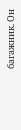багажник. Он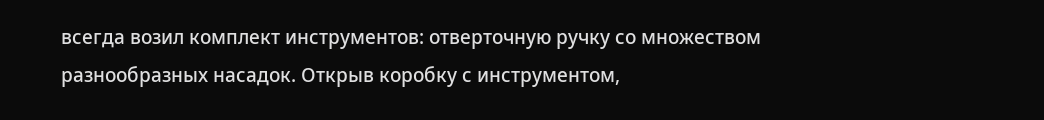всегда возил комплект инструментов: отверточную ручку со множеством разнообразных насадок. Открыв коробку с инструментом,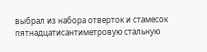выбрал из набора отверток и стамесок пятнадцатисантиметровую стальную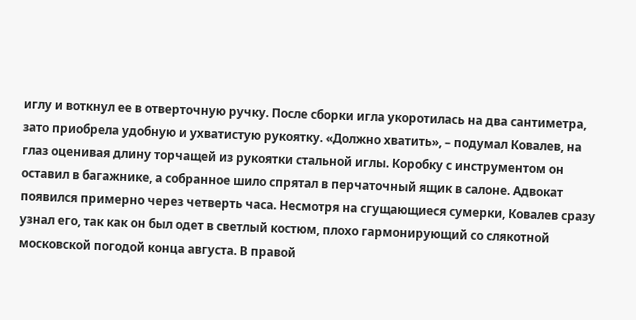иглу и воткнул ее в отверточную ручку. После сборки игла укоротилась на два сантиметра, зато приобрела удобную и ухватистую рукоятку. «Должно хватить», – подумал Ковалев, на глаз оценивая длину торчащей из рукоятки стальной иглы. Коробку с инструментом он оставил в багажнике, а собранное шило спрятал в перчаточный ящик в салоне. Адвокат появился примерно через четверть часа. Несмотря на сгущающиеся сумерки, Ковалев сразу узнал его, так как он был одет в светлый костюм, плохо гармонирующий со слякотной московской погодой конца августа. В правой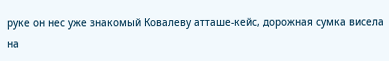руке он нес уже знакомый Ковалеву атташе-кейс, дорожная сумка висела на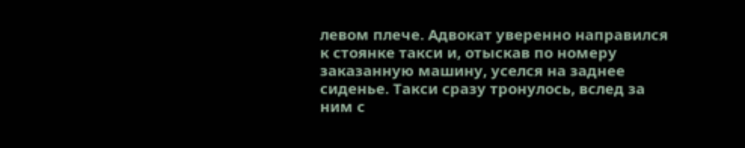левом плече. Адвокат уверенно направился к стоянке такси и, отыскав по номеру заказанную машину, уселся на заднее сиденье. Такси сразу тронулось, вслед за ним с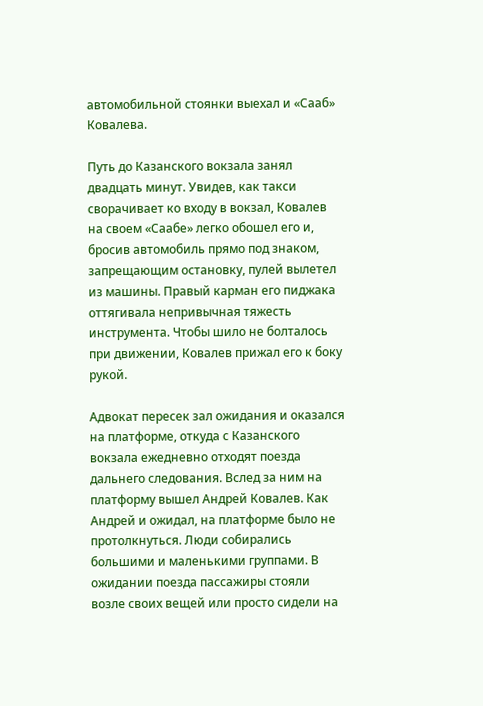автомобильной стоянки выехал и «Сааб» Ковалева.

Путь до Казанского вокзала занял двадцать минут. Увидев, как такси сворачивает ко входу в вокзал, Ковалев на своем «Саабе» легко обошел его и, бросив автомобиль прямо под знаком, запрещающим остановку, пулей вылетел из машины. Правый карман его пиджака оттягивала непривычная тяжесть инструмента. Чтобы шило не болталось при движении, Ковалев прижал его к боку рукой.

Адвокат пересек зал ожидания и оказался на платформе, откуда с Казанского вокзала ежедневно отходят поезда дальнего следования. Вслед за ним на платформу вышел Андрей Ковалев. Как Андрей и ожидал, на платформе было не протолкнуться. Люди собирались большими и маленькими группами. В ожидании поезда пассажиры стояли возле своих вещей или просто сидели на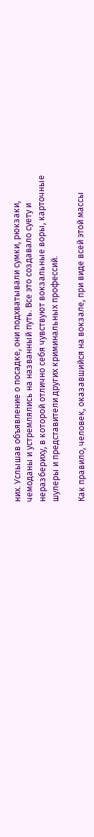них. Услышав объявление о посадке, они подхватывали сумки, рюкзаки, чемоданы и устремлялись на названный путь. Все это создавало суету и неразбериху, в которой отлично себя чувствуют вокзальные воры, карточные шулеры и представители других криминальных профессий.

Как правило, человек, оказавшийся на вокзале, при виде всей этой массы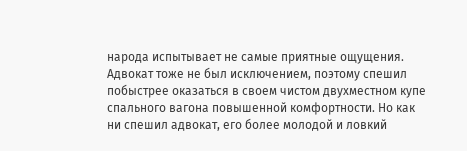народа испытывает не самые приятные ощущения. Адвокат тоже не был исключением, поэтому спешил побыстрее оказаться в своем чистом двухместном купе спального вагона повышенной комфортности. Но как ни спешил адвокат, его более молодой и ловкий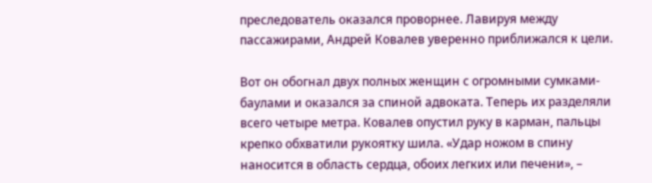преследователь оказался проворнее. Лавируя между пассажирами, Андрей Ковалев уверенно приближался к цели.

Вот он обогнал двух полных женщин с огромными сумками-баулами и оказался за спиной адвоката. Теперь их разделяли всего четыре метра. Ковалев опустил руку в карман, пальцы крепко обхватили рукоятку шила. «Удар ножом в спину наносится в область сердца, обоих легких или печени», –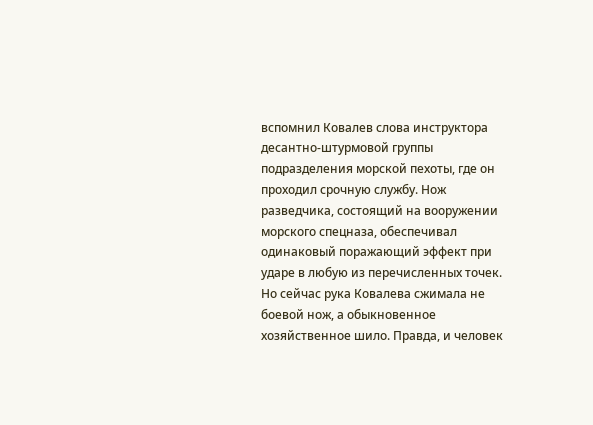вспомнил Ковалев слова инструктора десантно-штурмовой группы подразделения морской пехоты, где он проходил срочную службу. Нож разведчика, состоящий на вооружении морского спецназа, обеспечивал одинаковый поражающий эффект при ударе в любую из перечисленных точек. Но сейчас рука Ковалева сжимала не боевой нож, а обыкновенное хозяйственное шило. Правда, и человек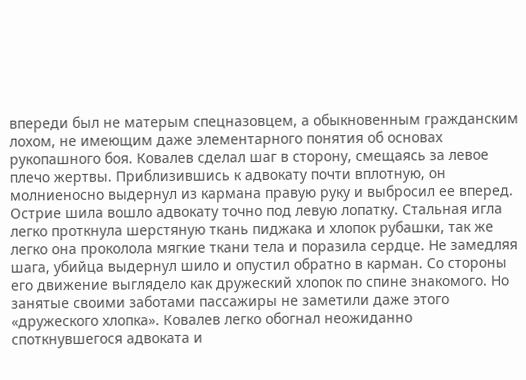впереди был не матерым спецназовцем, а обыкновенным гражданским лохом, не имеющим даже элементарного понятия об основах рукопашного боя. Ковалев сделал шаг в сторону, смещаясь за левое плечо жертвы. Приблизившись к адвокату почти вплотную, он молниеносно выдернул из кармана правую руку и выбросил ее вперед. Острие шила вошло адвокату точно под левую лопатку. Стальная игла легко проткнула шерстяную ткань пиджака и хлопок рубашки, так же легко она проколола мягкие ткани тела и поразила сердце. Не замедляя шага, убийца выдернул шило и опустил обратно в карман. Со стороны его движение выглядело как дружеский хлопок по спине знакомого. Но занятые своими заботами пассажиры не заметили даже этого «дружеского хлопка». Ковалев легко обогнал неожиданно споткнувшегося адвоката и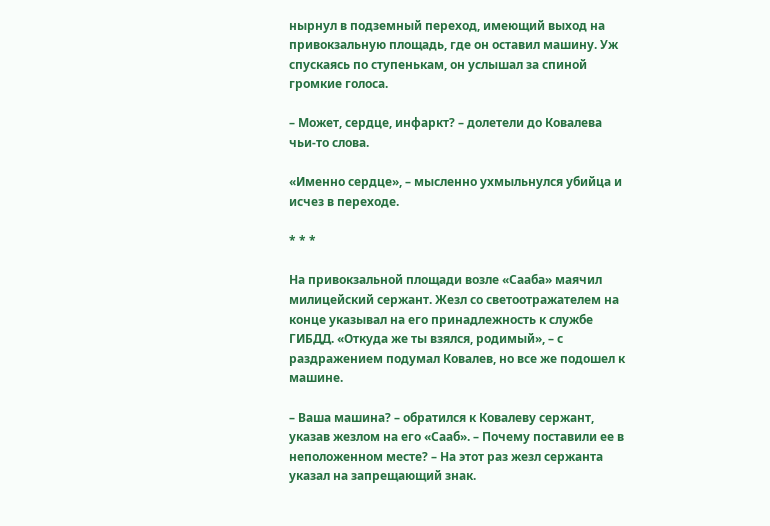нырнул в подземный переход, имеющий выход на привокзальную площадь, где он оставил машину. Уж спускаясь по ступенькам, он услышал за спиной громкие голоса.

– Может, сердце, инфаркт? – долетели до Ковалева чьи-то слова.

«Именно сердце», – мысленно ухмыльнулся убийца и исчез в переходе.

* * *

На привокзальной площади возле «Сааба» маячил милицейский сержант. Жезл со светоотражателем на конце указывал на его принадлежность к службе ГИБДД. «Откуда же ты взялся, родимый», – с раздражением подумал Ковалев, но все же подошел к машине.

– Ваша машина? – обратился к Ковалеву сержант, указав жезлом на его «Сааб». – Почему поставили ее в неположенном месте? – На этот раз жезл сержанта указал на запрещающий знак.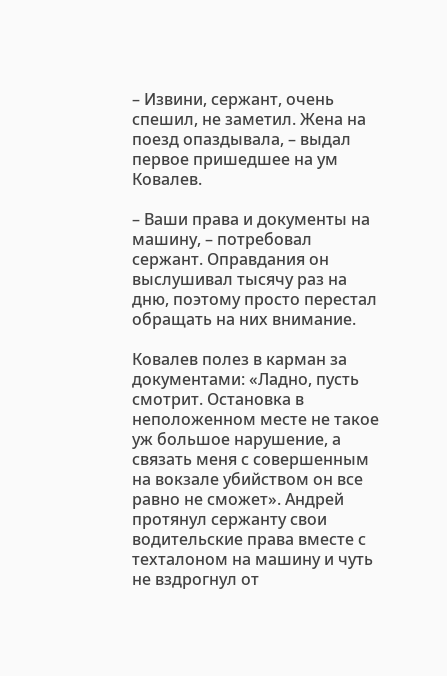– Извини, сержант, очень спешил, не заметил. Жена на поезд опаздывала, – выдал первое пришедшее на ум Ковалев.

– Ваши права и документы на машину, – потребовал сержант. Оправдания он выслушивал тысячу раз на дню, поэтому просто перестал обращать на них внимание.

Ковалев полез в карман за документами: «Ладно, пусть смотрит. Остановка в неположенном месте не такое уж большое нарушение, а связать меня с совершенным на вокзале убийством он все равно не сможет». Андрей протянул сержанту свои водительские права вместе с техталоном на машину и чуть не вздрогнул от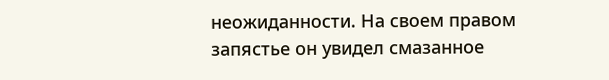неожиданности. На своем правом запястье он увидел смазанное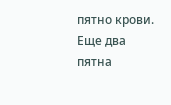пятно крови. Еще два пятна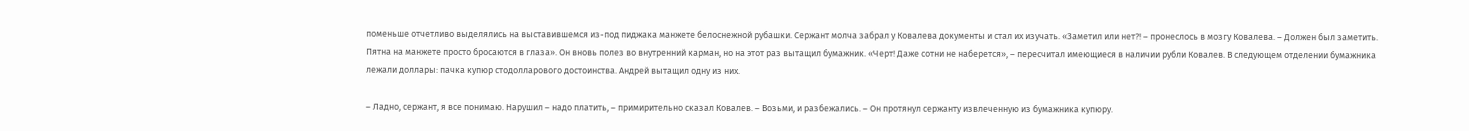поменьше отчетливо выделялись на выставившемся из-под пиджака манжете белоснежной рубашки. Сержант молча забрал у Ковалева документы и стал их изучать. «Заметил или нет?! – пронеслось в мозгу Ковалева. – Должен был заметить. Пятна на манжете просто бросаются в глаза». Он вновь полез во внутренний карман, но на этот раз вытащил бумажник. «Черт! Даже сотни не наберется», – пересчитал имеющиеся в наличии рубли Ковалев. В следующем отделении бумажника лежали доллары: пачка купюр стодолларового достоинства. Андрей вытащил одну из них.

– Ладно, сержант, я все понимаю. Нарушил – надо платить, – примирительно сказал Ковалев. – Возьми, и разбежались. – Он протянул сержанту извлеченную из бумажника купюру.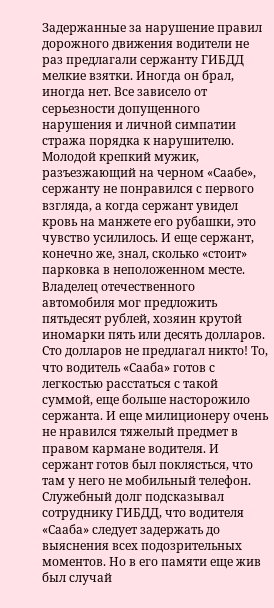Задержанные за нарушение правил дорожного движения водители не раз предлагали сержанту ГИБДД мелкие взятки. Иногда он брал, иногда нет. Все зависело от серьезности допущенного нарушения и личной симпатии стража порядка к нарушителю. Молодой крепкий мужик, разъезжающий на черном «Саабе», сержанту не понравился с первого взгляда, а когда сержант увидел кровь на манжете его рубашки, это чувство усилилось. И еще сержант, конечно же, знал, сколько «стоит» парковка в неположенном месте. Владелец отечественного автомобиля мог предложить пятьдесят рублей, хозяин крутой иномарки пять или десять долларов. Сто долларов не предлагал никто! То, что водитель «Сааба» готов с легкостью расстаться с такой суммой, еще больше насторожило сержанта. И еще милиционеру очень не нравился тяжелый предмет в правом кармане водителя. И сержант готов был поклясться, что там у него не мобильный телефон. Служебный долг подсказывал сотруднику ГИБДД, что водителя «Сааба» следует задержать до выяснения всех подозрительных моментов. Но в его памяти еще жив был случай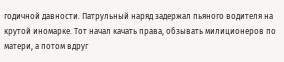годичной давности. Патрульный наряд задержал пьяного водителя на крутой иномарке. Тот начал качать права, обзывать милиционеров по матери, а потом вдруг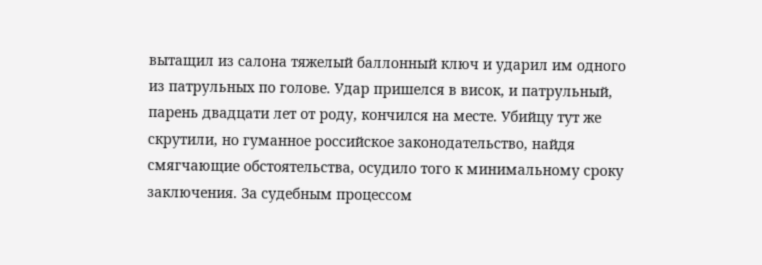вытащил из салона тяжелый баллонный ключ и ударил им одного из патрульных по голове. Удар пришелся в висок, и патрульный, парень двадцати лет от роду, кончился на месте. Убийцу тут же скрутили, но гуманное российское законодательство, найдя смягчающие обстоятельства, осудило того к минимальному сроку заключения. За судебным процессом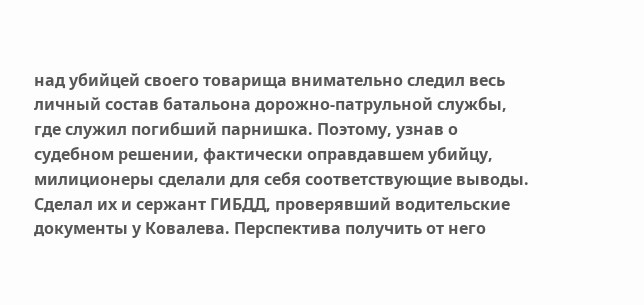над убийцей своего товарища внимательно следил весь личный состав батальона дорожно-патрульной службы, где служил погибший парнишка. Поэтому, узнав о судебном решении, фактически оправдавшем убийцу, милиционеры сделали для себя соответствующие выводы. Сделал их и сержант ГИБДД, проверявший водительские документы у Ковалева. Перспектива получить от него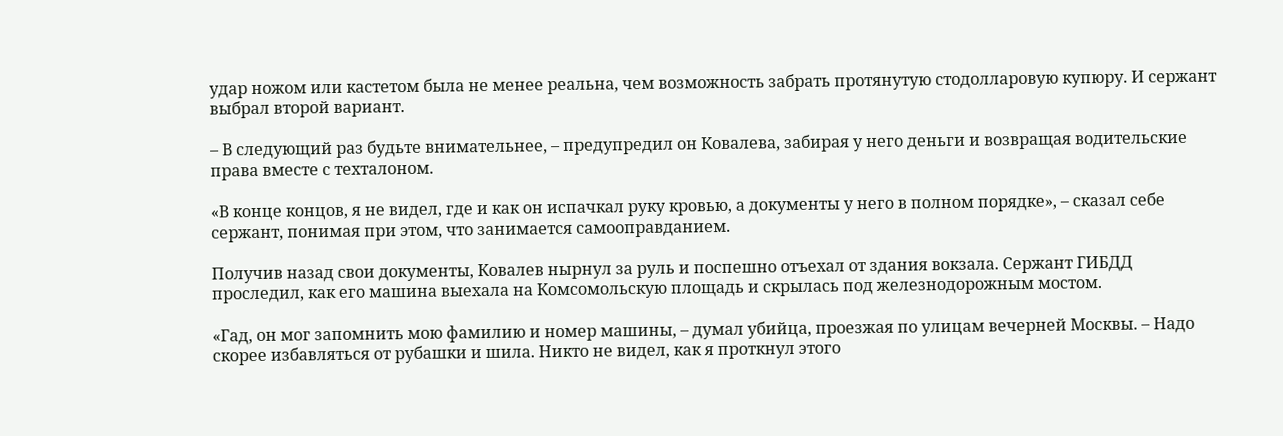удар ножом или кастетом была не менее реальна, чем возможность забрать протянутую стодолларовую купюру. И сержант выбрал второй вариант.

– В следующий раз будьте внимательнее, – предупредил он Ковалева, забирая у него деньги и возвращая водительские права вместе с техталоном.

«В конце концов, я не видел, где и как он испачкал руку кровью, а документы у него в полном порядке», – сказал себе сержант, понимая при этом, что занимается самооправданием.

Получив назад свои документы, Ковалев нырнул за руль и поспешно отъехал от здания вокзала. Сержант ГИБДД проследил, как его машина выехала на Комсомольскую площадь и скрылась под железнодорожным мостом.

«Гад, он мог запомнить мою фамилию и номер машины, – думал убийца, проезжая по улицам вечерней Москвы. – Надо скорее избавляться от рубашки и шила. Никто не видел, как я проткнул этого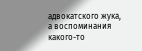адвокатского жука, а воспоминания какого-то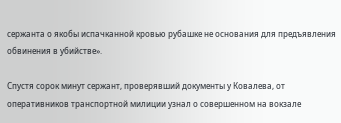сержанта о якобы испачканной кровью рубашке не основания для предъявления обвинения в убийстве».

Спустя сорок минут сержант, проверявший документы у Ковалева, от оперативников транспортной милиции узнал о совершенном на вокзале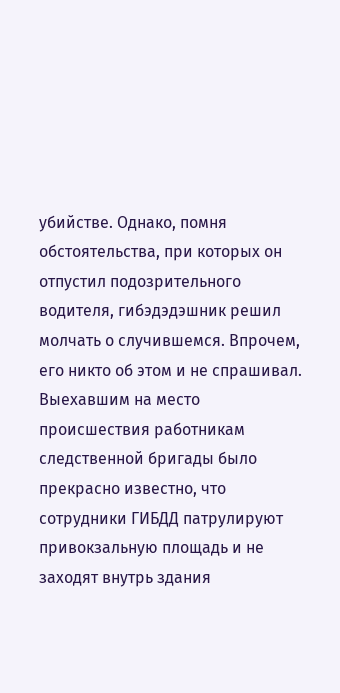убийстве. Однако, помня обстоятельства, при которых он отпустил подозрительного водителя, гибэдэдэшник решил молчать о случившемся. Впрочем, его никто об этом и не спрашивал. Выехавшим на место происшествия работникам следственной бригады было прекрасно известно, что сотрудники ГИБДД патрулируют привокзальную площадь и не заходят внутрь здания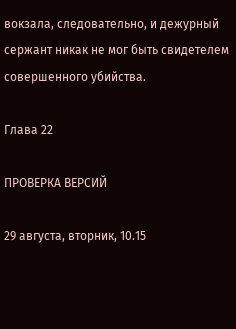вокзала, следовательно, и дежурный сержант никак не мог быть свидетелем совершенного убийства.

Глава 22

ПРОВЕРКА ВЕРСИЙ

29 августа, вторник, 10.15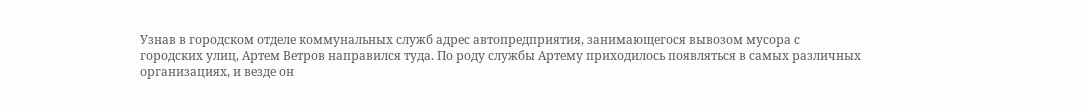Узнав в городском отделе коммунальных служб адрес автопредприятия, занимающегося вывозом мусора с городских улиц, Артем Ветров направился туда. По роду службы Артему приходилось появляться в самых различных организациях, и везде он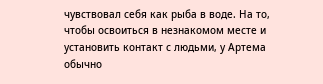чувствовал себя как рыба в воде. На то, чтобы освоиться в незнакомом месте и установить контакт с людьми, у Артема обычно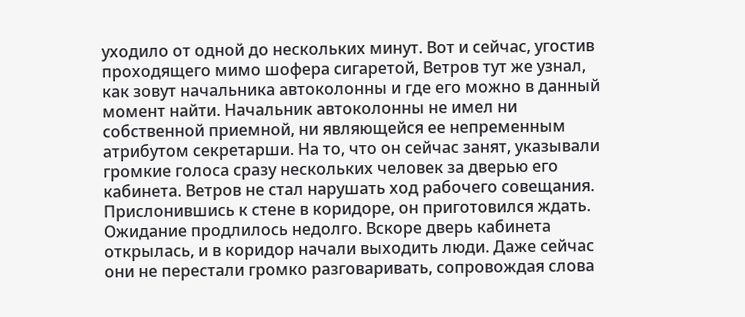уходило от одной до нескольких минут. Вот и сейчас, угостив проходящего мимо шофера сигаретой, Ветров тут же узнал, как зовут начальника автоколонны и где его можно в данный момент найти. Начальник автоколонны не имел ни собственной приемной, ни являющейся ее непременным атрибутом секретарши. На то, что он сейчас занят, указывали громкие голоса сразу нескольких человек за дверью его кабинета. Ветров не стал нарушать ход рабочего совещания. Прислонившись к стене в коридоре, он приготовился ждать. Ожидание продлилось недолго. Вскоре дверь кабинета открылась, и в коридор начали выходить люди. Даже сейчас они не перестали громко разговаривать, сопровождая слова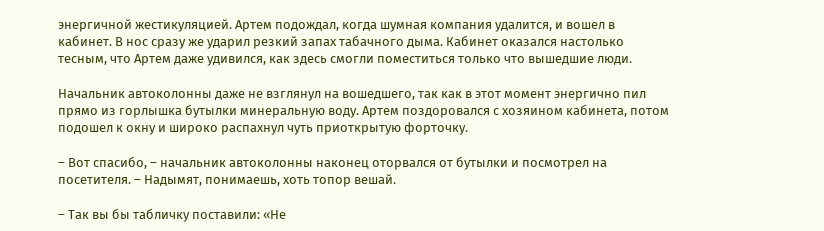энергичной жестикуляцией. Артем подождал, когда шумная компания удалится, и вошел в кабинет. В нос сразу же ударил резкий запах табачного дыма. Кабинет оказался настолько тесным, что Артем даже удивился, как здесь смогли поместиться только что вышедшие люди.

Начальник автоколонны даже не взглянул на вошедшего, так как в этот момент энергично пил прямо из горлышка бутылки минеральную воду. Артем поздоровался с хозяином кабинета, потом подошел к окну и широко распахнул чуть приоткрытую форточку.

– Вот спасибо, – начальник автоколонны наконец оторвался от бутылки и посмотрел на посетителя. – Надымят, понимаешь, хоть топор вешай.

– Так вы бы табличку поставили: «Не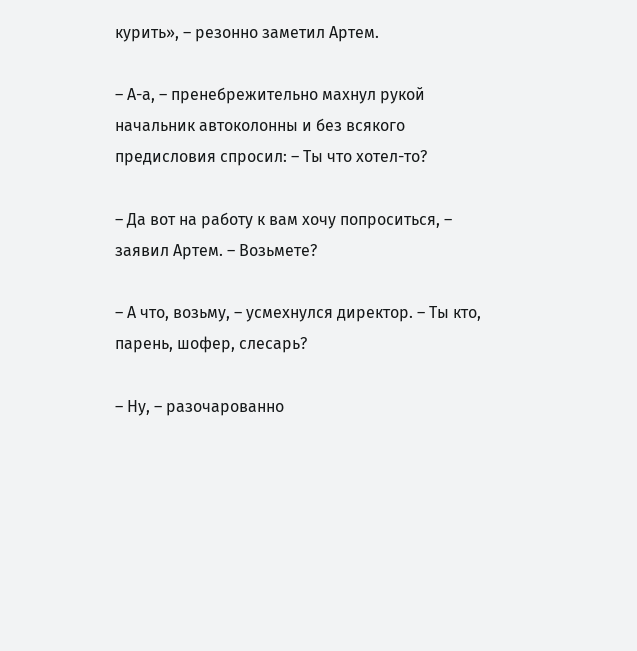курить», – резонно заметил Артем.

– А-а, – пренебрежительно махнул рукой начальник автоколонны и без всякого предисловия спросил: – Ты что хотел-то?

– Да вот на работу к вам хочу попроситься, – заявил Артем. – Возьмете?

– А что, возьму, – усмехнулся директор. – Ты кто, парень, шофер, слесарь?

– Ну, – разочарованно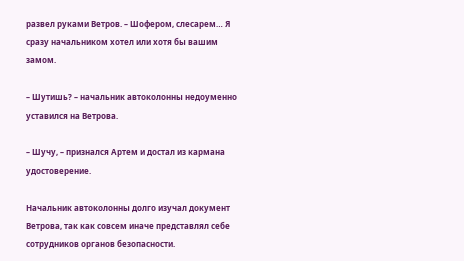развел руками Ветров. – Шофером, слесарем… Я сразу начальником хотел или хотя бы вашим замом.

– Шутишь? – начальник автоколонны недоуменно уставился на Ветрова.

– Шучу, – признался Артем и достал из кармана удостоверение.

Начальник автоколонны долго изучал документ Ветрова, так как совсем иначе представлял себе сотрудников органов безопасности.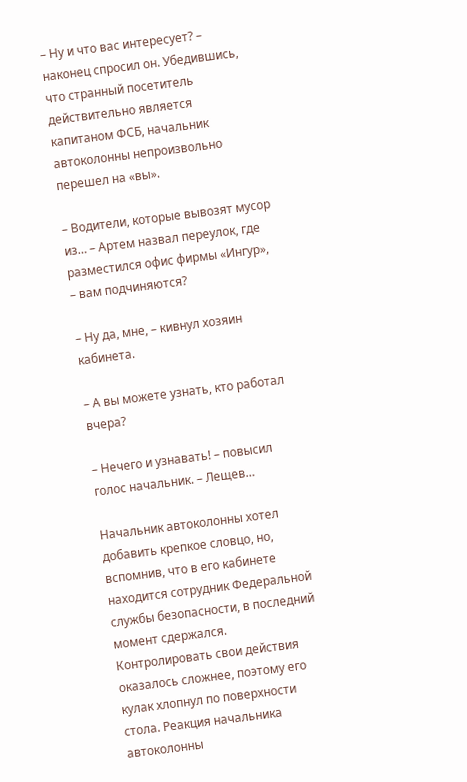– Ну и что вас интересует? – наконец спросил он. Убедившись, что странный посетитель действительно является капитаном ФСБ, начальник автоколонны непроизвольно перешел на «вы».

– Водители, которые вывозят мусор из… – Артем назвал переулок, где разместился офис фирмы «Ингур», – вам подчиняются?

– Ну да, мне, – кивнул хозяин кабинета.

– А вы можете узнать, кто работал вчера?

– Нечего и узнавать! – повысил голос начальник. – Лещев…

Начальник автоколонны хотел добавить крепкое словцо, но, вспомнив, что в его кабинете находится сотрудник Федеральной службы безопасности, в последний момент сдержался. Контролировать свои действия оказалось сложнее, поэтому его кулак хлопнул по поверхности стола. Реакция начальника автоколонны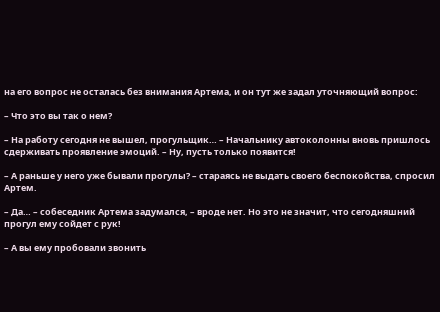на его вопрос не осталась без внимания Артема, и он тут же задал уточняющий вопрос:

– Что это вы так о нем?

– На работу сегодня не вышел, прогульщик… – Начальнику автоколонны вновь пришлось сдерживать проявление эмоций. – Ну, пусть только появится!

– А раньше у него уже бывали прогулы? – стараясь не выдать своего беспокойства, спросил Артем.

– Да… – собеседник Артема задумался, – вроде нет. Но это не значит, что сегодняшний прогул ему сойдет с рук!

– А вы ему пробовали звонить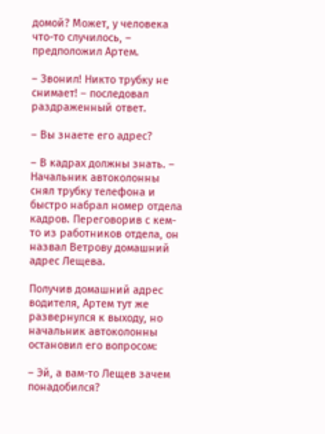домой? Может, у человека что-то случилось, – предположил Артем.

– Звонил! Никто трубку не снимает! – последовал раздраженный ответ.

– Вы знаете его адрес?

– В кадрах должны знать. – Начальник автоколонны снял трубку телефона и быстро набрал номер отдела кадров. Переговорив с кем-то из работников отдела, он назвал Ветрову домашний адрес Лещева.

Получив домашний адрес водителя, Артем тут же развернулся к выходу, но начальник автоколонны остановил его вопросом:

– Эй, а вам-то Лещев зачем понадобился?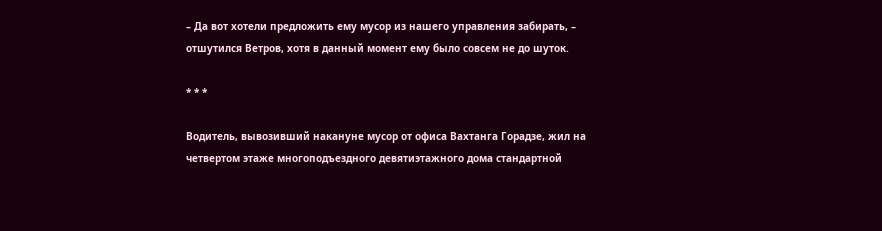– Да вот хотели предложить ему мусор из нашего управления забирать, – отшутился Ветров, хотя в данный момент ему было совсем не до шуток.

* * *

Водитель, вывозивший накануне мусор от офиса Вахтанга Горадзе, жил на четвертом этаже многоподъездного девятиэтажного дома стандартной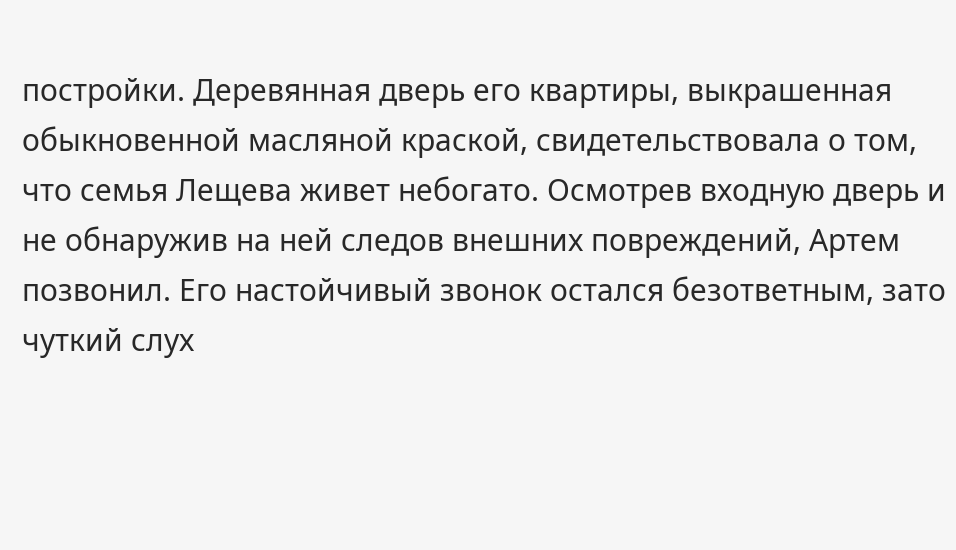постройки. Деревянная дверь его квартиры, выкрашенная обыкновенной масляной краской, свидетельствовала о том, что семья Лещева живет небогато. Осмотрев входную дверь и не обнаружив на ней следов внешних повреждений, Артем позвонил. Его настойчивый звонок остался безответным, зато чуткий слух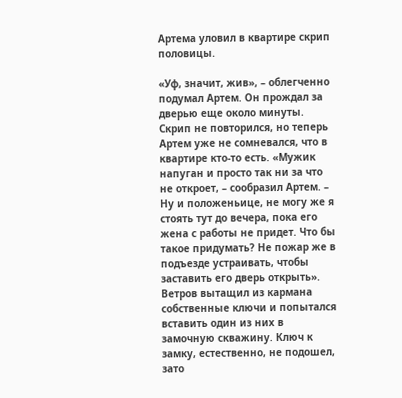Артема уловил в квартире скрип половицы.

«Уф, значит, жив», – облегченно подумал Артем. Он прождал за дверью еще около минуты. Скрип не повторился, но теперь Артем уже не сомневался, что в квартире кто-то есть. «Мужик напуган и просто так ни за что не откроет, – сообразил Артем. – Ну и положеньице, не могу же я стоять тут до вечера, пока его жена с работы не придет. Что бы такое придумать? Не пожар же в подъезде устраивать, чтобы заставить его дверь открыть». Ветров вытащил из кармана собственные ключи и попытался вставить один из них в замочную скважину. Ключ к замку, естественно, не подошел, зато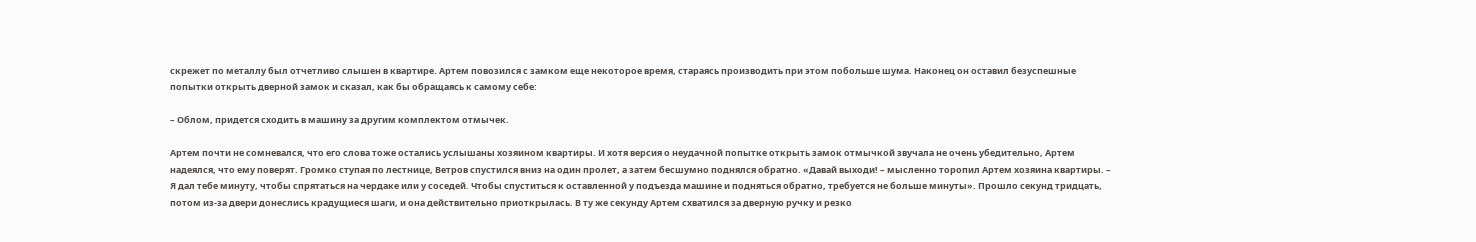скрежет по металлу был отчетливо слышен в квартире. Артем повозился с замком еще некоторое время, стараясь производить при этом побольше шума. Наконец он оставил безуспешные попытки открыть дверной замок и сказал, как бы обращаясь к самому себе:

– Облом, придется сходить в машину за другим комплектом отмычек.

Артем почти не сомневался, что его слова тоже остались услышаны хозяином квартиры. И хотя версия о неудачной попытке открыть замок отмычкой звучала не очень убедительно, Артем надеялся, что ему поверят. Громко ступая по лестнице, Ветров спустился вниз на один пролет, а затем бесшумно поднялся обратно. «Давай выходи! – мысленно торопил Артем хозяина квартиры. – Я дал тебе минуту, чтобы спрятаться на чердаке или у соседей. Чтобы спуститься к оставленной у подъезда машине и подняться обратно, требуется не больше минуты». Прошло секунд тридцать, потом из-за двери донеслись крадущиеся шаги, и она действительно приоткрылась. В ту же секунду Артем схватился за дверную ручку и резко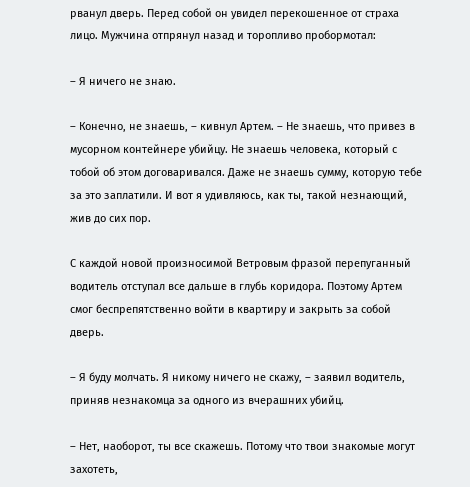рванул дверь. Перед собой он увидел перекошенное от страха лицо. Мужчина отпрянул назад и торопливо пробормотал:

– Я ничего не знаю.

– Конечно, не знаешь, – кивнул Артем. – Не знаешь, что привез в мусорном контейнере убийцу. Не знаешь человека, который с тобой об этом договаривался. Даже не знаешь сумму, которую тебе за это заплатили. И вот я удивляюсь, как ты, такой незнающий, жив до сих пор.

С каждой новой произносимой Ветровым фразой перепуганный водитель отступал все дальше в глубь коридора. Поэтому Артем смог беспрепятственно войти в квартиру и закрыть за собой дверь.

– Я буду молчать. Я никому ничего не скажу, – заявил водитель, приняв незнакомца за одного из вчерашних убийц.

– Нет, наоборот, ты все скажешь. Потому что твои знакомые могут захотеть,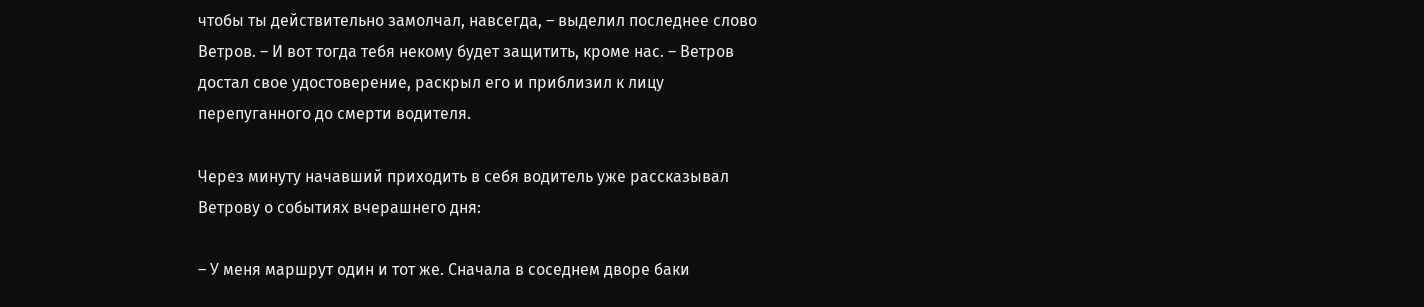чтобы ты действительно замолчал, навсегда, – выделил последнее слово Ветров. – И вот тогда тебя некому будет защитить, кроме нас. – Ветров достал свое удостоверение, раскрыл его и приблизил к лицу перепуганного до смерти водителя.

Через минуту начавший приходить в себя водитель уже рассказывал Ветрову о событиях вчерашнего дня:

– У меня маршрут один и тот же. Сначала в соседнем дворе баки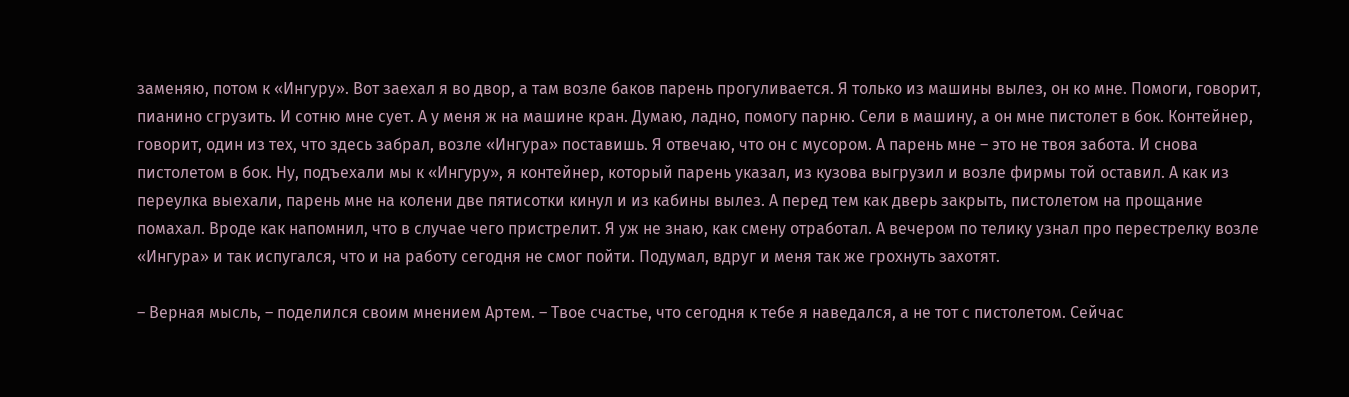заменяю, потом к «Ингуру». Вот заехал я во двор, а там возле баков парень прогуливается. Я только из машины вылез, он ко мне. Помоги, говорит, пианино сгрузить. И сотню мне сует. А у меня ж на машине кран. Думаю, ладно, помогу парню. Сели в машину, а он мне пистолет в бок. Контейнер, говорит, один из тех, что здесь забрал, возле «Ингура» поставишь. Я отвечаю, что он с мусором. А парень мне – это не твоя забота. И снова пистолетом в бок. Ну, подъехали мы к «Ингуру», я контейнер, который парень указал, из кузова выгрузил и возле фирмы той оставил. А как из переулка выехали, парень мне на колени две пятисотки кинул и из кабины вылез. А перед тем как дверь закрыть, пистолетом на прощание помахал. Вроде как напомнил, что в случае чего пристрелит. Я уж не знаю, как смену отработал. А вечером по телику узнал про перестрелку возле «Ингура» и так испугался, что и на работу сегодня не смог пойти. Подумал, вдруг и меня так же грохнуть захотят.

– Верная мысль, – поделился своим мнением Артем. – Твое счастье, что сегодня к тебе я наведался, а не тот с пистолетом. Сейчас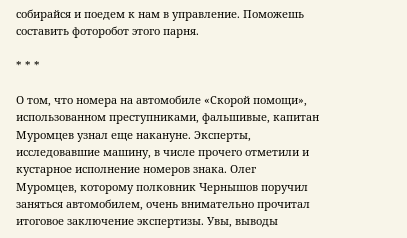собирайся и поедем к нам в управление. Поможешь составить фоторобот этого парня.

* * *

О том, что номера на автомобиле «Скорой помощи», использованном преступниками, фальшивые, капитан Муромцев узнал еще накануне. Эксперты, исследовавшие машину, в числе прочего отметили и кустарное исполнение номеров знака. Олег Муромцев, которому полковник Чернышов поручил заняться автомобилем, очень внимательно прочитал итоговое заключение экспертизы. Увы, выводы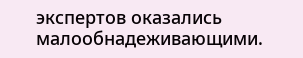экспертов оказались малообнадеживающими.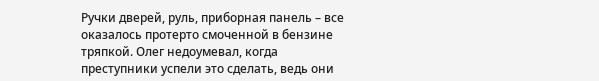Ручки дверей, руль, приборная панель – все оказалось протерто смоченной в бензине тряпкой. Олег недоумевал, когда преступники успели это сделать, ведь они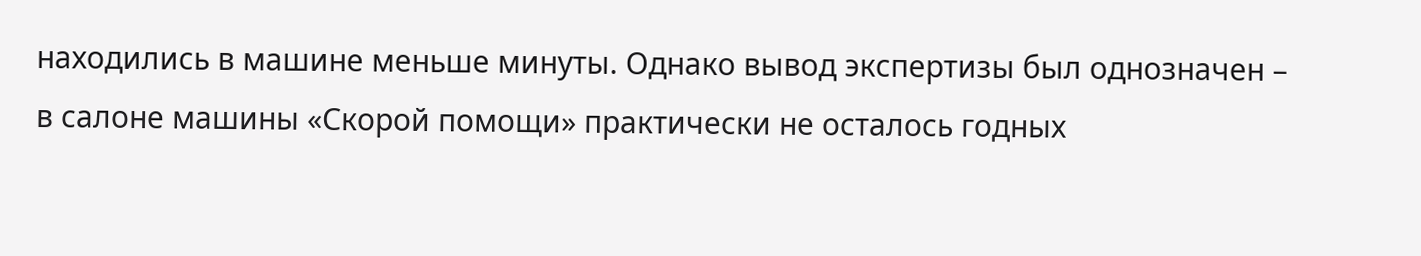находились в машине меньше минуты. Однако вывод экспертизы был однозначен – в салоне машины «Скорой помощи» практически не осталось годных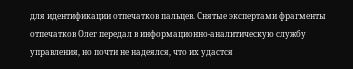для идентификации отпечатков пальцев. Снятые экспертами фрагменты отпечатков Олег передал в информационно-аналитическую службу управления, но почти не надеялся, что их удастся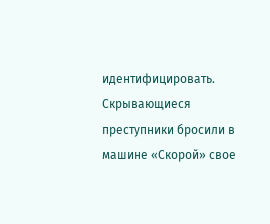идентифицировать. Скрывающиеся преступники бросили в машине «Скорой» свое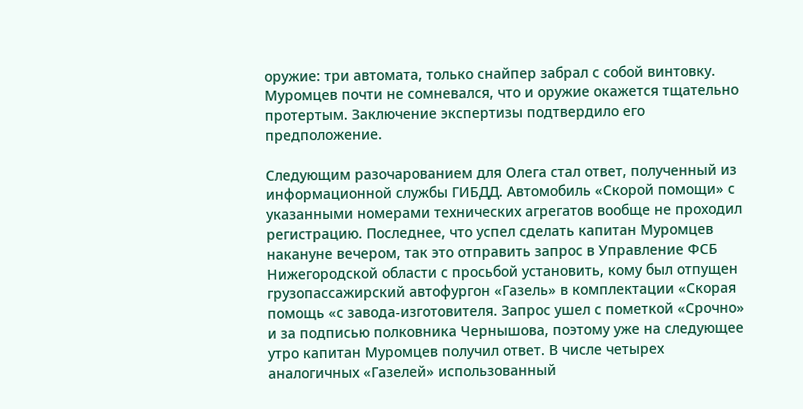оружие: три автомата, только снайпер забрал с собой винтовку. Муромцев почти не сомневался, что и оружие окажется тщательно протертым. Заключение экспертизы подтвердило его предположение.

Следующим разочарованием для Олега стал ответ, полученный из информационной службы ГИБДД. Автомобиль «Скорой помощи» с указанными номерами технических агрегатов вообще не проходил регистрацию. Последнее, что успел сделать капитан Муромцев накануне вечером, так это отправить запрос в Управление ФСБ Нижегородской области с просьбой установить, кому был отпущен грузопассажирский автофургон «Газель» в комплектации «Скорая помощь «с завода-изготовителя. Запрос ушел с пометкой «Срочно» и за подписью полковника Чернышова, поэтому уже на следующее утро капитан Муромцев получил ответ. В числе четырех аналогичных «Газелей» использованный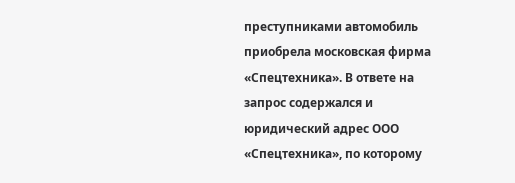преступниками автомобиль приобрела московская фирма «Спецтехника». В ответе на запрос содержался и юридический адрес ООО «Спецтехника», по которому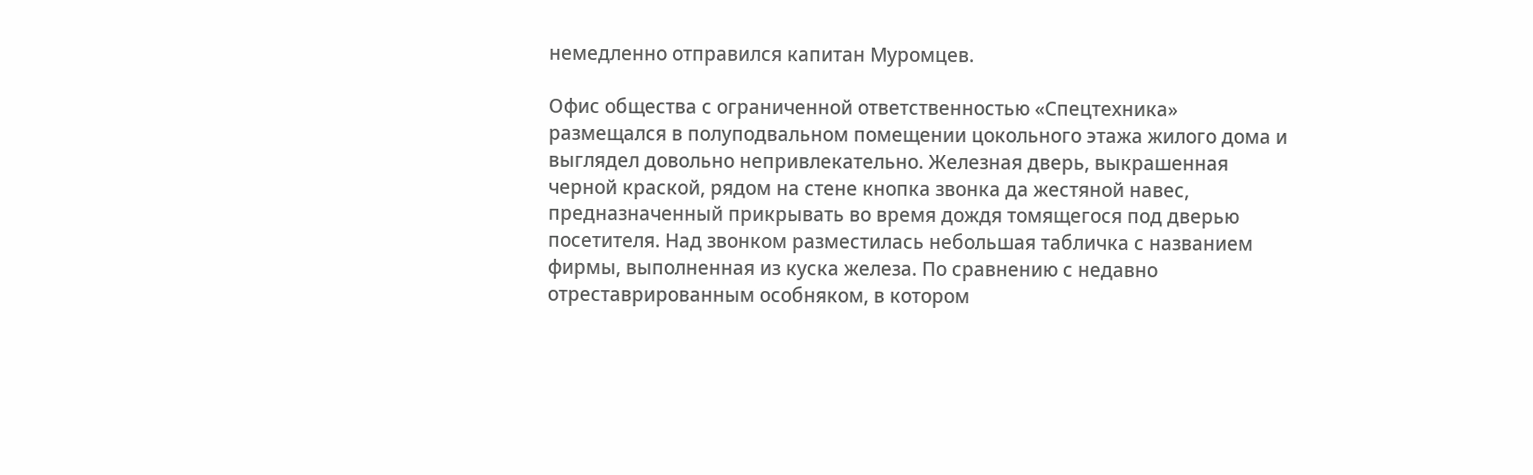немедленно отправился капитан Муромцев.

Офис общества с ограниченной ответственностью «Спецтехника» размещался в полуподвальном помещении цокольного этажа жилого дома и выглядел довольно непривлекательно. Железная дверь, выкрашенная черной краской, рядом на стене кнопка звонка да жестяной навес, предназначенный прикрывать во время дождя томящегося под дверью посетителя. Над звонком разместилась небольшая табличка с названием фирмы, выполненная из куска железа. По сравнению с недавно отреставрированным особняком, в котором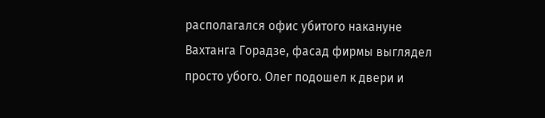располагался офис убитого накануне Вахтанга Горадзе, фасад фирмы выглядел просто убого. Олег подошел к двери и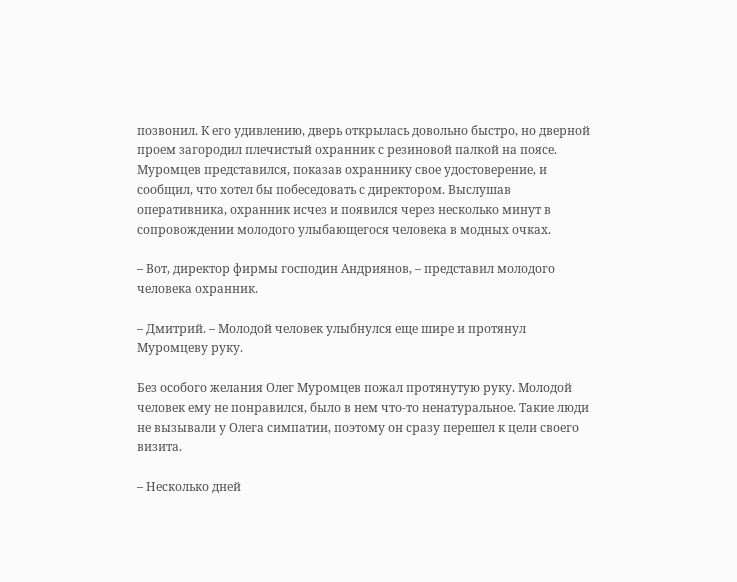позвонил. К его удивлению, дверь открылась довольно быстро, но дверной проем загородил плечистый охранник с резиновой палкой на поясе. Муромцев представился, показав охраннику свое удостоверение, и сообщил, что хотел бы побеседовать с директором. Выслушав оперативника, охранник исчез и появился через несколько минут в сопровождении молодого улыбающегося человека в модных очках.

– Вот, директор фирмы господин Андриянов, – представил молодого человека охранник.

– Дмитрий. – Молодой человек улыбнулся еще шире и протянул Муромцеву руку.

Без особого желания Олег Муромцев пожал протянутую руку. Молодой человек ему не понравился, было в нем что-то ненатуральное. Такие люди не вызывали у Олега симпатии, поэтому он сразу перешел к цели своего визита.

– Несколько дней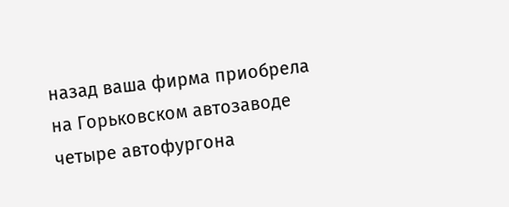назад ваша фирма приобрела на Горьковском автозаводе четыре автофургона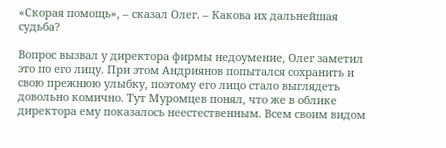«Скорая помощь», – сказал Олег. – Какова их дальнейшая судьба?

Вопрос вызвал у директора фирмы недоумение, Олег заметил это по его лицу. При этом Андриянов попытался сохранить и свою прежнюю улыбку, поэтому его лицо стало выглядеть довольно комично. Тут Муромцев понял, что же в облике директора ему показалось неестественным. Всем своим видом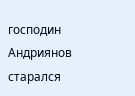господин Андриянов старался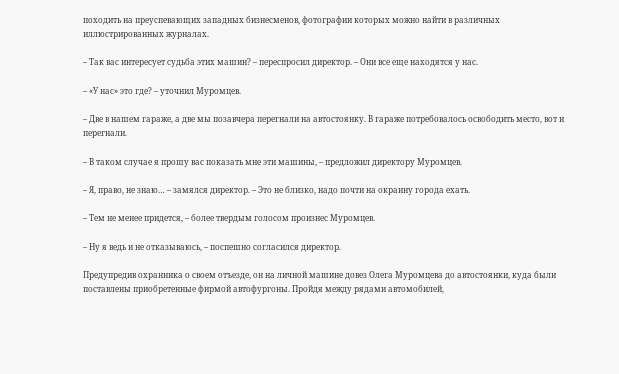походить на преуспевающих западных бизнесменов, фотографии которых можно найти в различных иллюстрированных журналах.

– Так вас интересует судьба этих машин? – переспросил директор. – Они все еще находятся у нас.

– «У нас» это где? – уточнил Муромцев.

– Две в нашем гараже, а две мы позавчера перегнали на автостоянку. В гараже потребовалось освободить место, вот и перегнали.

– В таком случае я прошу вас показать мне эти машины, – предложил директору Муромцев.

– Я, право, не знаю… – замялся директор. – Это не близко, надо почти на окраину города ехать.

– Тем не менее придется, – более твердым голосом произнес Муромцев.

– Ну я ведь и не отказываюсь, – поспешно согласился директор.

Предупредив охранника о своем отъезде, он на личной машине довез Олега Муромцева до автостоянки, куда были поставлены приобретенные фирмой автофургоны. Пройдя между рядами автомобилей,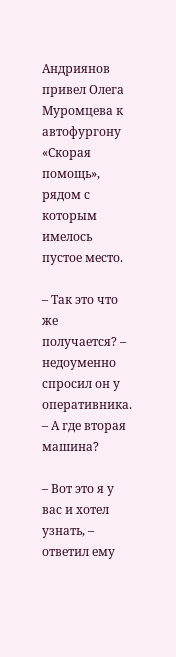Андриянов привел Олега Муромцева к автофургону «Скорая помощь», рядом с которым имелось пустое место.

– Так это что же получается? – недоуменно спросил он у оперативника. – А где вторая машина?

– Вот это я у вас и хотел узнать, – ответил ему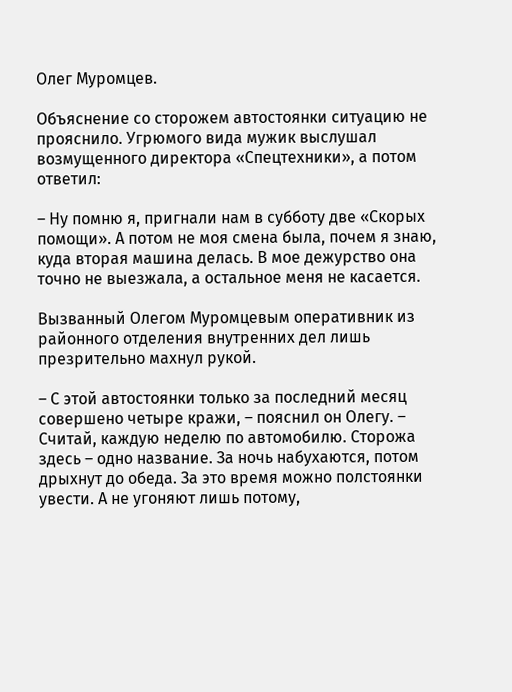Олег Муромцев.

Объяснение со сторожем автостоянки ситуацию не прояснило. Угрюмого вида мужик выслушал возмущенного директора «Спецтехники», а потом ответил:

– Ну помню я, пригнали нам в субботу две «Скорых помощи». А потом не моя смена была, почем я знаю, куда вторая машина делась. В мое дежурство она точно не выезжала, а остальное меня не касается.

Вызванный Олегом Муромцевым оперативник из районного отделения внутренних дел лишь презрительно махнул рукой.

– С этой автостоянки только за последний месяц совершено четыре кражи, – пояснил он Олегу. – Считай, каждую неделю по автомобилю. Сторожа здесь – одно название. За ночь набухаются, потом дрыхнут до обеда. За это время можно полстоянки увести. А не угоняют лишь потому,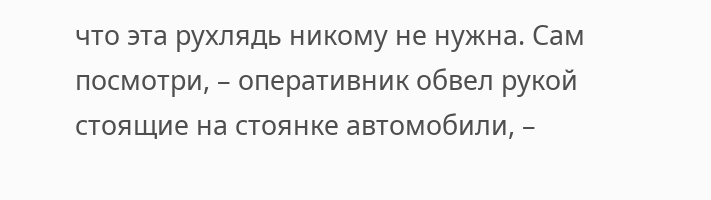что эта рухлядь никому не нужна. Сам посмотри, – оперативник обвел рукой стоящие на стоянке автомобили, –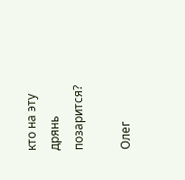кто на эту дрянь позарится?

Олег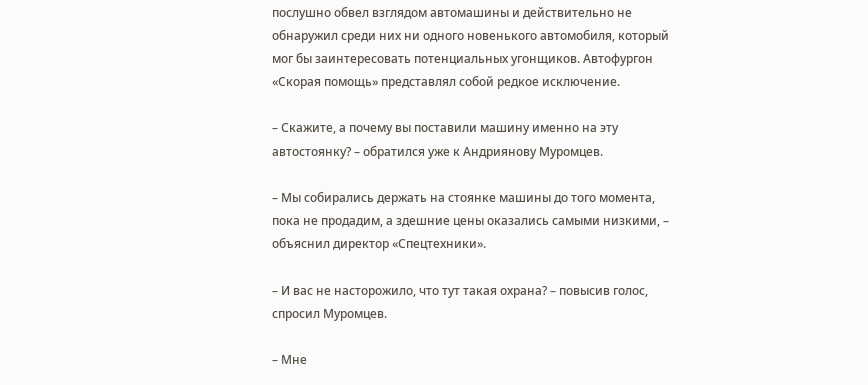послушно обвел взглядом автомашины и действительно не обнаружил среди них ни одного новенького автомобиля, который мог бы заинтересовать потенциальных угонщиков. Автофургон «Скорая помощь» представлял собой редкое исключение.

– Скажите, а почему вы поставили машину именно на эту автостоянку? – обратился уже к Андриянову Муромцев.

– Мы собирались держать на стоянке машины до того момента, пока не продадим, а здешние цены оказались самыми низкими, – объяснил директор «Спецтехники».

– И вас не насторожило, что тут такая охрана? – повысив голос, спросил Муромцев.

– Мне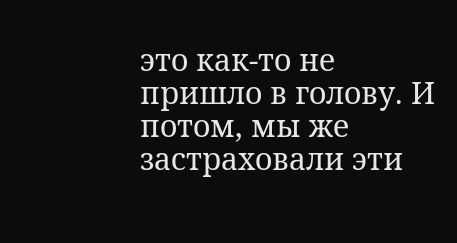это как-то не пришло в голову. И потом, мы же застраховали эти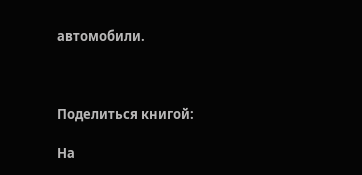автомобили.



Поделиться книгой:

На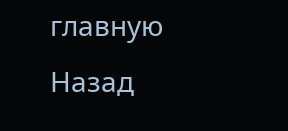главную
Назад